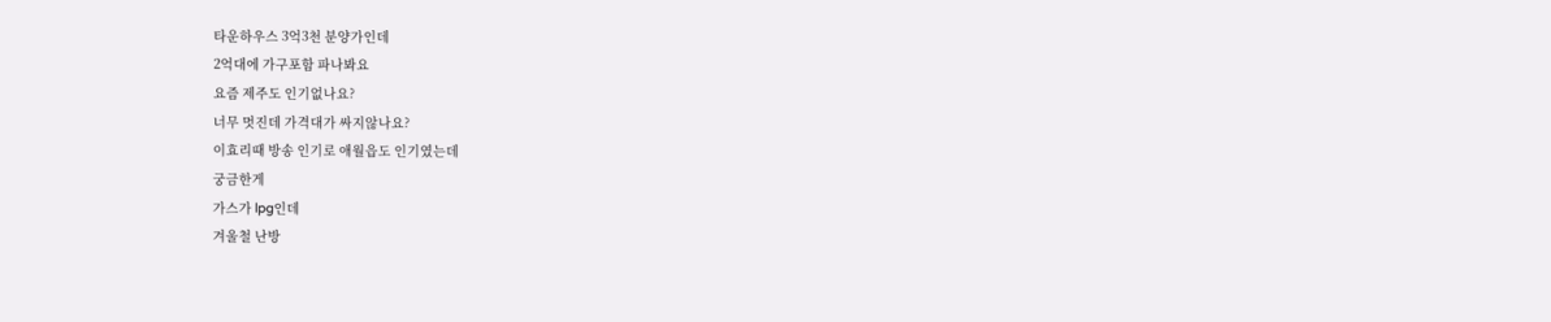타운하우스 3억3천 분양가인데
2억대에 가구포함 파나봐요
요즘 제주도 인기없나요?
너무 멋진데 가격대가 싸지않나요?
이효리때 방송 인기로 애월읍도 인기였는데
궁금한게
가스가 lpg인데
겨울철 난방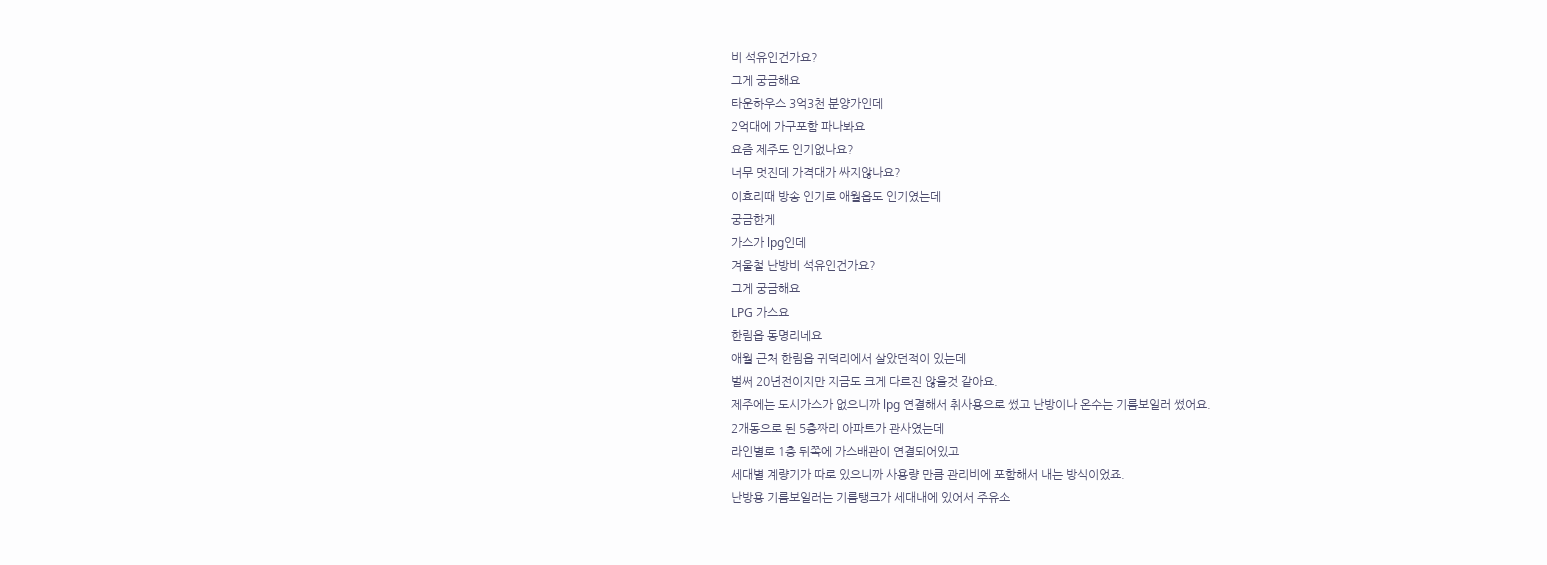비 석유인건가요?
그게 궁금해요
타운하우스 3억3천 분양가인데
2억대에 가구포함 파나봐요
요즘 제주도 인기없나요?
너무 멋진데 가격대가 싸지않나요?
이효리때 방송 인기로 애월읍도 인기였는데
궁금한게
가스가 lpg인데
겨울철 난방비 석유인건가요?
그게 궁금해요
LPG 가스요
한림읍 동명리네요
애월 근처 한림읍 귀덕리에서 살았던적이 있는데
벌써 20년전이지만 지금도 크게 다르진 않을것 같아요.
제주에는 도시가스가 없으니까 lpg 연결해서 취사용으로 썼고 난방이나 온수는 기름보일러 썼어요.
2개동으로 된 5층짜리 아파트가 관사였는데
라인별로 1층 뒤쪽에 가스배관이 연결되어있고
세대별 계량기가 따로 있으니까 사용량 만큼 관리비에 포함해서 내는 방식이었죠.
난방용 기름보일러는 기름탱크가 세대내에 있어서 주유소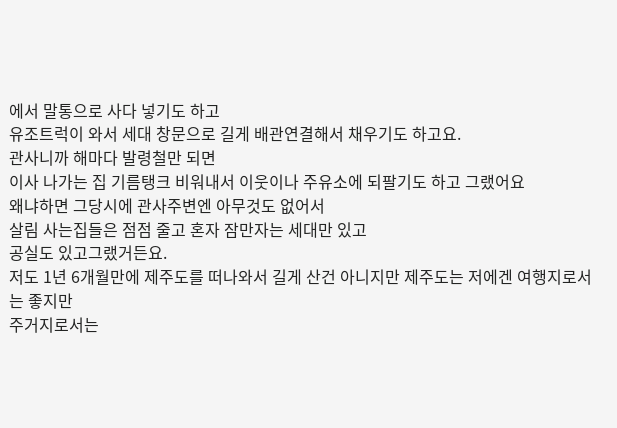에서 말통으로 사다 넣기도 하고
유조트럭이 와서 세대 창문으로 길게 배관연결해서 채우기도 하고요.
관사니까 해마다 발령철만 되면
이사 나가는 집 기름탱크 비워내서 이웃이나 주유소에 되팔기도 하고 그랬어요
왜냐하면 그당시에 관사주변엔 아무것도 없어서
살림 사는집들은 점점 줄고 혼자 잠만자는 세대만 있고
공실도 있고그랬거든요.
저도 1년 6개월만에 제주도를 떠나와서 길게 산건 아니지만 제주도는 저에겐 여행지로서는 좋지만
주거지로서는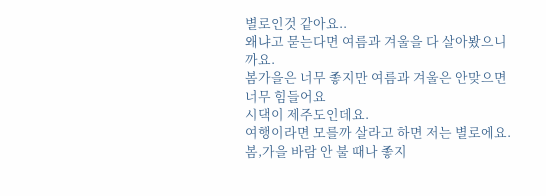별로인것 같아요..
왜냐고 묻는다면 여름과 겨울을 다 살아봤으니까요.
봄가을은 너무 좋지만 여름과 겨울은 안맞으면 너무 힘들어요
시댁이 제주도인데요.
여행이라면 모를까 살라고 하면 저는 별로에요.
봄,가을 바람 안 불 때나 좋지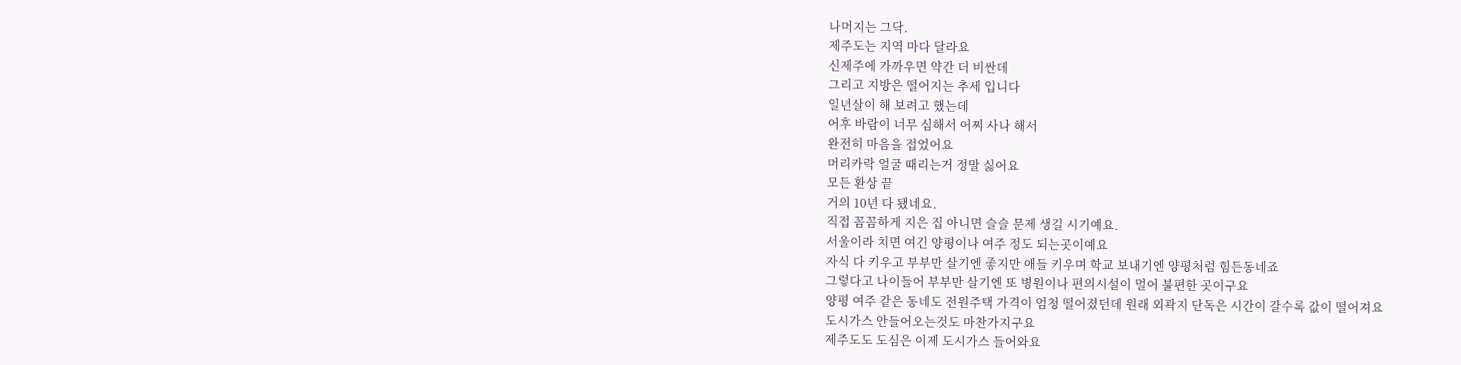나머지는 그닥.
제주도는 지역 마다 달라요
신제주에 가까우면 약간 더 비싼데
그리고 지방은 떨어지는 추세 입니다
일년살이 해 보려고 했는데
어후 바람이 너무 심해서 어찌 사나 해서
완전히 마음을 접었어요
머리카락 얼굴 때리는거 정말 싫어요
모든 환상 끝
거의 10년 다 됐네요.
직접 꼼꼼하게 지은 집 아니면 슬슬 문제 생길 시기예요.
서울이라 치면 여긴 양평이나 여주 정도 되는곳이예요
자식 다 키우고 부부만 살기엔 좋지만 애들 키우며 학교 보내기엔 양평처럼 힘든동네죠
그렇다고 나이들어 부부만 살기엔 또 병원이나 편의시설이 멀어 불편한 곳이구요
양평 여주 같은 동네도 전원주택 가격이 엄청 떨어졌던데 원래 외곽지 단독은 시간이 갈수록 값이 떨어져요
도시가스 안들어오는것도 마찬가지구요
제주도도 도심은 이제 도시가스 들어와요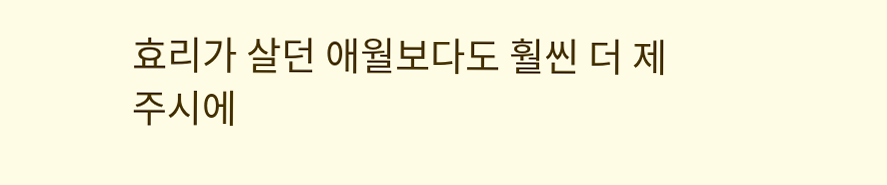효리가 살던 애월보다도 훨씬 더 제주시에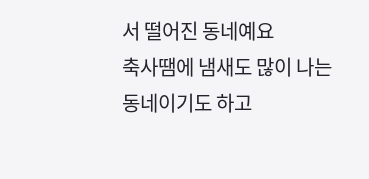서 떨어진 동네예요
축사땜에 냄새도 많이 나는 동네이기도 하고